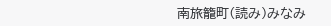南旅籠町(読み)みなみ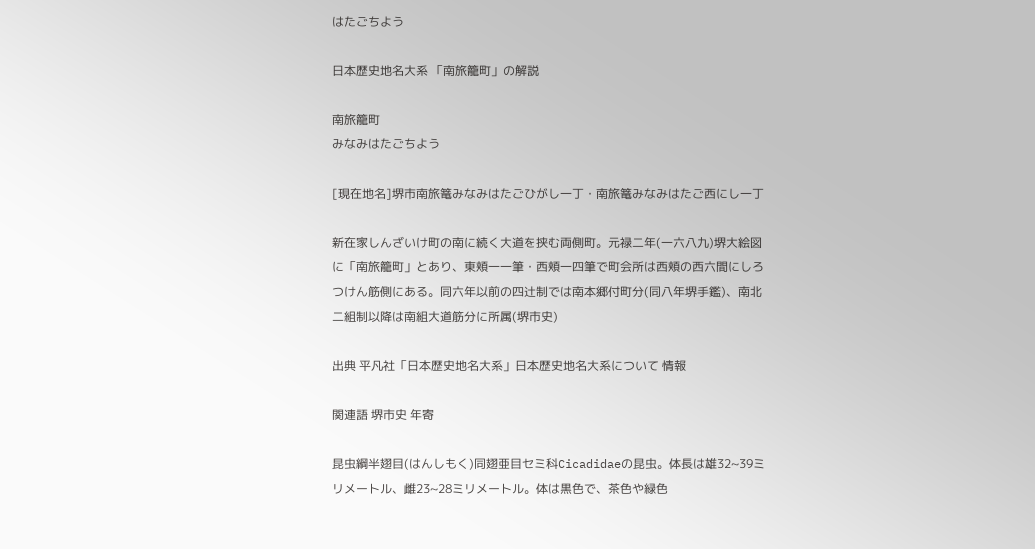はたごちよう

日本歴史地名大系 「南旅籠町」の解説

南旅籠町
みなみはたごちよう

[現在地名]堺市南旅篭みなみはたごひがし一丁・南旅篭みなみはたご西にし一丁

新在家しんざいけ町の南に続く大道を挟む両側町。元禄二年(一六八九)堺大絵図に「南旅籠町」とあり、東頬一一筆・西頬一四筆で町会所は西頬の西六間にしろつけん筋側にある。同六年以前の四辻制では南本郷付町分(同八年堺手鑑)、南北二組制以降は南組大道筋分に所属(堺市史)

出典 平凡社「日本歴史地名大系」日本歴史地名大系について 情報

関連語 堺市史 年寄

昆虫綱半翅目(はんしもく)同翅亜目セミ科Cicadidaeの昆虫。体長は雄32~39ミリメートル、雌23~28ミリメートル。体は黒色で、茶色や緑色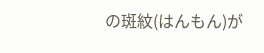の斑紋(はんもん)が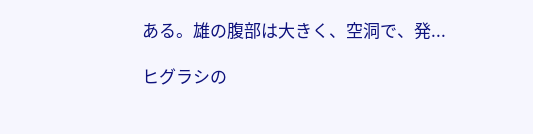ある。雄の腹部は大きく、空洞で、発...

ヒグラシの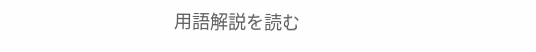用語解説を読む